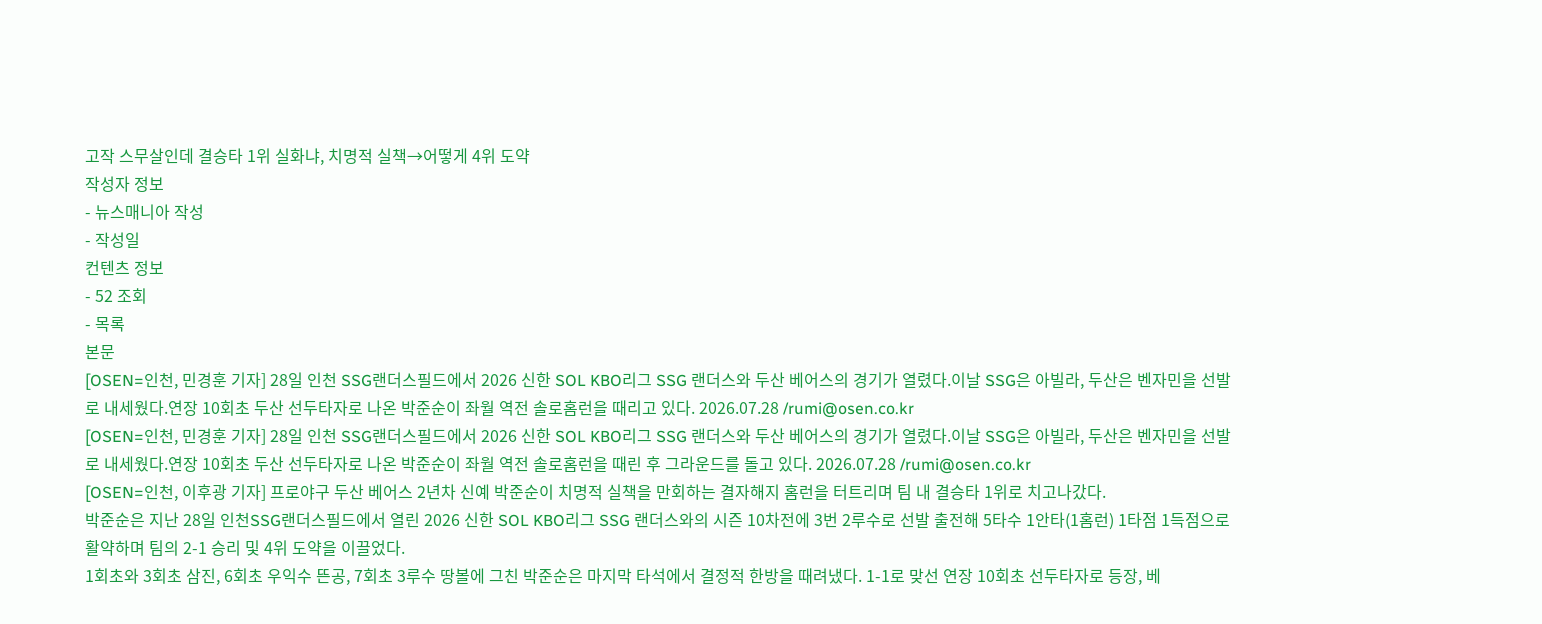고작 스무살인데 결승타 1위 실화냐, 치명적 실책→어떻게 4위 도약
작성자 정보
- 뉴스매니아 작성
- 작성일
컨텐츠 정보
- 52 조회
- 목록
본문
[OSEN=인천, 민경훈 기자] 28일 인천 SSG랜더스필드에서 2026 신한 SOL KBO리그 SSG 랜더스와 두산 베어스의 경기가 열렸다.이날 SSG은 아빌라, 두산은 벤자민을 선발로 내세웠다.연장 10회초 두산 선두타자로 나온 박준순이 좌월 역전 솔로홈런을 때리고 있다. 2026.07.28 /rumi@osen.co.kr
[OSEN=인천, 민경훈 기자] 28일 인천 SSG랜더스필드에서 2026 신한 SOL KBO리그 SSG 랜더스와 두산 베어스의 경기가 열렸다.이날 SSG은 아빌라, 두산은 벤자민을 선발로 내세웠다.연장 10회초 두산 선두타자로 나온 박준순이 좌월 역전 솔로홈런을 때린 후 그라운드를 돌고 있다. 2026.07.28 /rumi@osen.co.kr
[OSEN=인천, 이후광 기자] 프로야구 두산 베어스 2년차 신예 박준순이 치명적 실책을 만회하는 결자해지 홈런을 터트리며 팀 내 결승타 1위로 치고나갔다.
박준순은 지난 28일 인천SSG랜더스필드에서 열린 2026 신한 SOL KBO리그 SSG 랜더스와의 시즌 10차전에 3번 2루수로 선발 출전해 5타수 1안타(1홈런) 1타점 1득점으로 활약하며 팀의 2-1 승리 및 4위 도약을 이끌었다.
1회초와 3회초 삼진, 6회초 우익수 뜬공, 7회초 3루수 땅볼에 그친 박준순은 마지막 타석에서 결정적 한방을 때려냈다. 1-1로 맞선 연장 10회초 선두타자로 등장, 베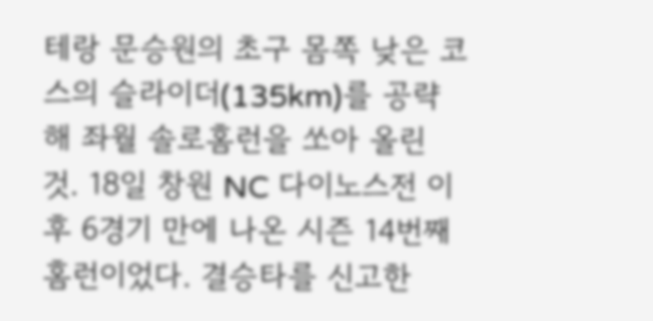테랑 문승원의 초구 몸쪽 낮은 코스의 슬라이더(135km)를 공략해 좌월 솔로홈런을 쏘아 올린 것. 18일 창원 NC 다이노스전 이후 6경기 만에 나온 시즌 14번째 홈런이었다. 결승타를 신고한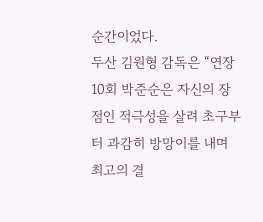순간이었다.
두산 김원형 감독은 “연장 10회 박준순은 자신의 장점인 적극성을 살려 초구부터 과감히 방망이를 내며 최고의 결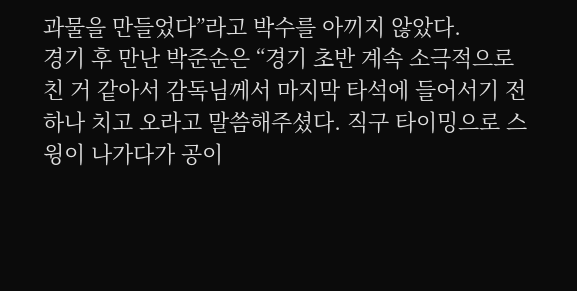과물을 만들었다”라고 박수를 아끼지 않았다.
경기 후 만난 박준순은 “경기 초반 계속 소극적으로 친 거 같아서 감독님께서 마지막 타석에 들어서기 전 하나 치고 오라고 말씀해주셨다. 직구 타이밍으로 스윙이 나가다가 공이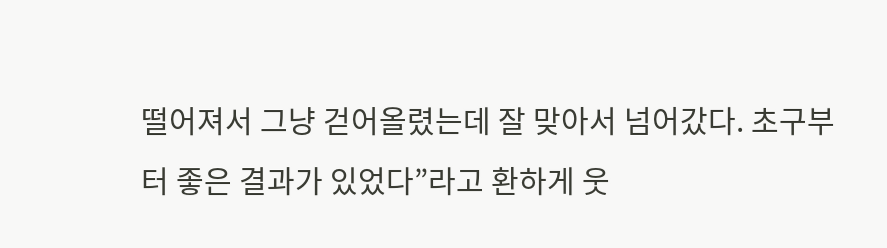떨어져서 그냥 걷어올렸는데 잘 맞아서 넘어갔다. 초구부터 좋은 결과가 있었다”라고 환하게 웃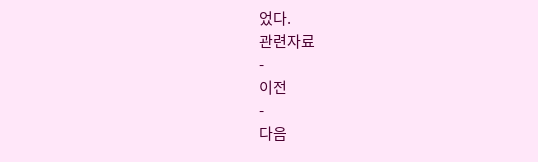었다.
관련자료
-
이전
-
다음